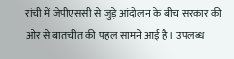रांची में जेपीएससी से जुड़े आंदोलन के बीच सरकार की ओर से बातचीत की पहल सामने आई है। उपलब्ध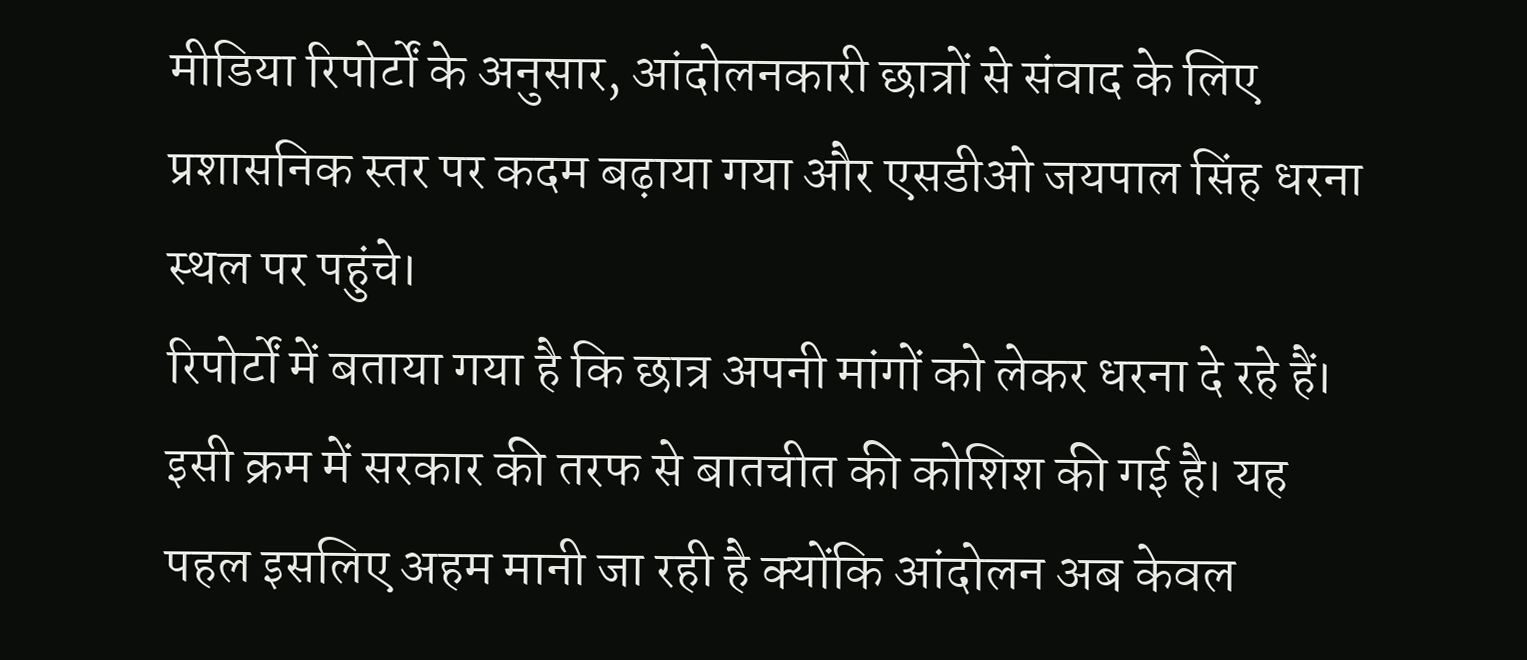मीडिया रिपोर्टों के अनुसार, आंदोलनकारी छात्रों से संवाद के लिए प्रशासनिक स्तर पर कदम बढ़ाया गया और एसडीओ जयपाल सिंह धरना स्थल पर पहुंचे।
रिपोर्टों में बताया गया है कि छात्र अपनी मांगों को लेकर धरना दे रहे हैं। इसी क्रम में सरकार की तरफ से बातचीत की कोशिश की गई है। यह पहल इसलिए अहम मानी जा रही है क्योंकि आंदोलन अब केवल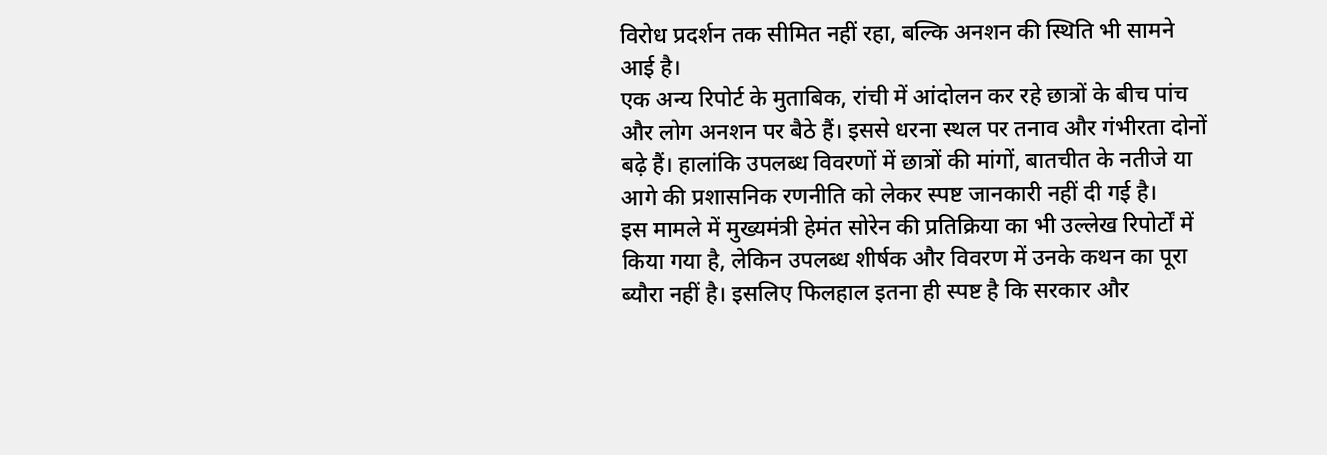विरोध प्रदर्शन तक सीमित नहीं रहा, बल्कि अनशन की स्थिति भी सामने आई है।
एक अन्य रिपोर्ट के मुताबिक, रांची में आंदोलन कर रहे छात्रों के बीच पांच और लोग अनशन पर बैठे हैं। इससे धरना स्थल पर तनाव और गंभीरता दोनों बढ़े हैं। हालांकि उपलब्ध विवरणों में छात्रों की मांगों, बातचीत के नतीजे या आगे की प्रशासनिक रणनीति को लेकर स्पष्ट जानकारी नहीं दी गई है।
इस मामले में मुख्यमंत्री हेमंत सोरेन की प्रतिक्रिया का भी उल्लेख रिपोर्टों में किया गया है, लेकिन उपलब्ध शीर्षक और विवरण में उनके कथन का पूरा ब्यौरा नहीं है। इसलिए फिलहाल इतना ही स्पष्ट है कि सरकार और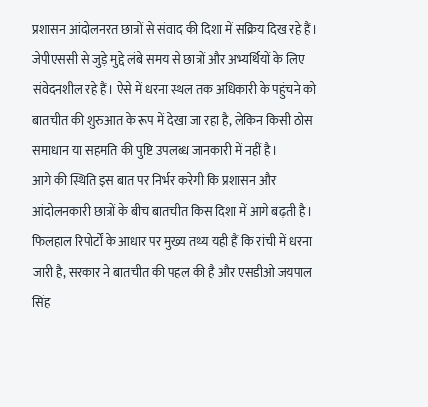प्रशासन आंदोलनरत छात्रों से संवाद की दिशा में सक्रिय दिख रहे हैं।
जेपीएससी से जुड़े मुद्दे लंबे समय से छात्रों और अभ्यर्थियों के लिए संवेदनशील रहे हैं। ऐसे में धरना स्थल तक अधिकारी के पहुंचने को बातचीत की शुरुआत के रूप में देखा जा रहा है, लेकिन किसी ठोस समाधान या सहमति की पुष्टि उपलब्ध जानकारी में नहीं है।
आगे की स्थिति इस बात पर निर्भर करेगी कि प्रशासन और आंदोलनकारी छात्रों के बीच बातचीत किस दिशा में आगे बढ़ती है। फिलहाल रिपोर्टों के आधार पर मुख्य तथ्य यही हैं कि रांची में धरना जारी है, सरकार ने बातचीत की पहल की है और एसडीओ जयपाल सिंह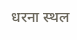धरना स्थल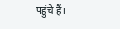पहुंचे हैं।